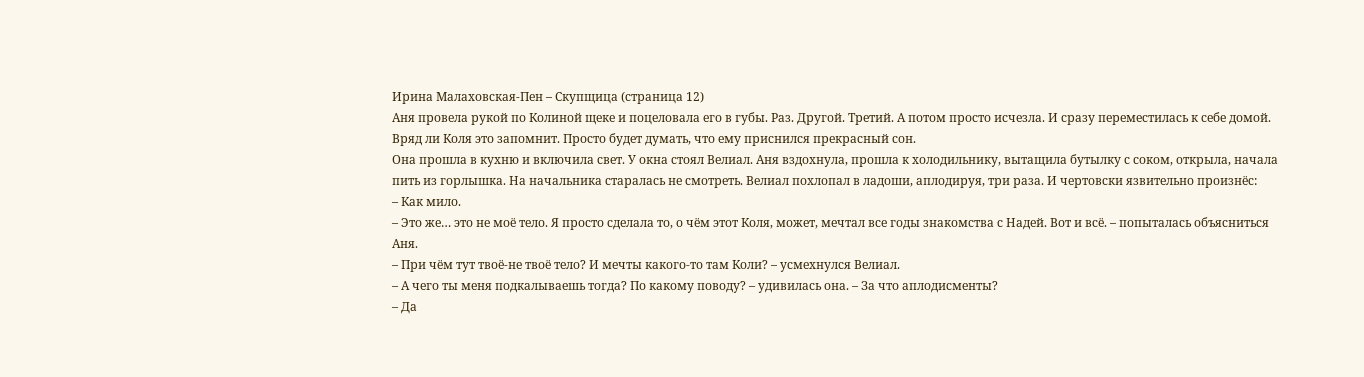Ирина Малаховская-Пен – Скупщица (страница 12)
Аня провела рукой по Колиной щеке и поцеловала его в губы. Раз. Другой. Третий. А потом просто исчезла. И сразу переместилась к себе домой. Вряд ли Коля это запомнит. Просто будет думать, что ему приснился прекрасный сон.
Она прошла в кухню и включила свет. У окна стоял Велиал. Аня вздохнула, прошла к холодильнику, вытащила бутылку с соком, открыла, начала пить из горлышка. На начальника старалась не смотреть. Велиал похлопал в ладоши, аплодируя, три раза. И чертовски язвительно произнёс:
– Как мило.
– Это же… это не моё тело. Я просто сделала то, о чём этот Коля, может, мечтал все годы знакомства с Надей. Вот и всё. – попыталась объясниться Аня.
– При чём тут твоё-не твоё тело? И мечты какого-то там Коли? – усмехнулся Велиал.
– А чего ты меня подкалываешь тогда? По какому поводу? – удивилась она. – За что аплодисменты?
– Да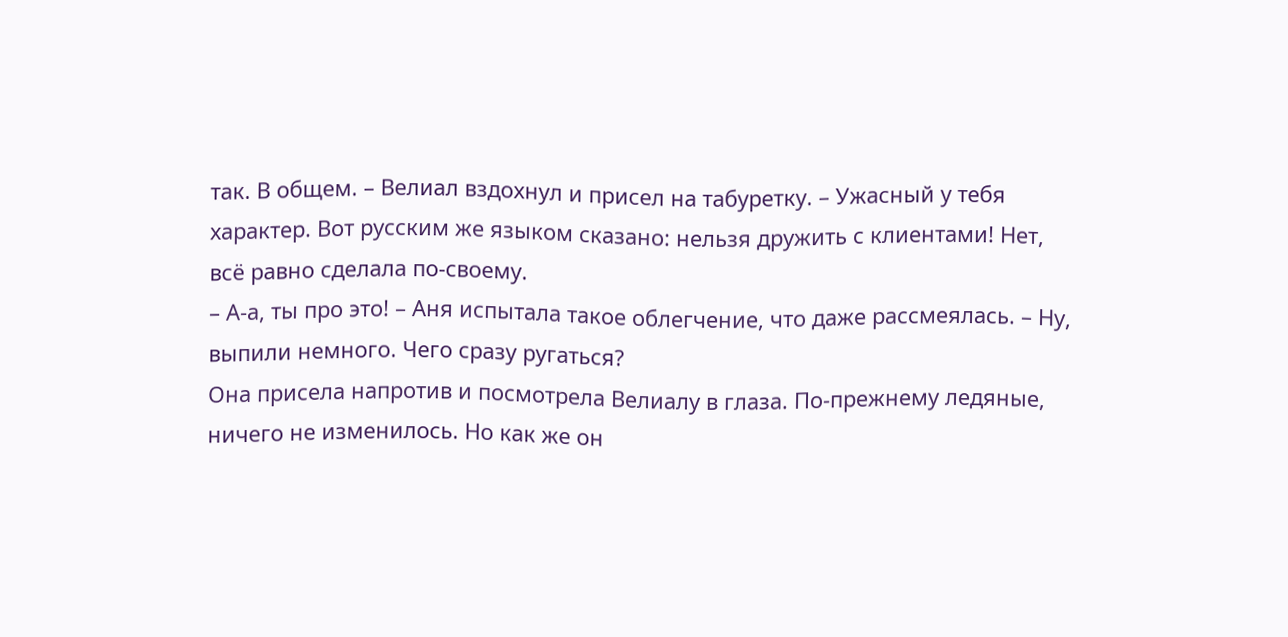так. В общем. – Велиал вздохнул и присел на табуретку. – Ужасный у тебя характер. Вот русским же языком сказано: нельзя дружить с клиентами! Нет, всё равно сделала по-своему.
– А-а, ты про это! – Аня испытала такое облегчение, что даже рассмеялась. – Ну, выпили немного. Чего сразу ругаться?
Она присела напротив и посмотрела Велиалу в глаза. По-прежнему ледяные, ничего не изменилось. Но как же он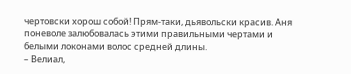чертовски хорош собой! Прям-таки, дьявольски красив. Аня поневоле залюбовалась этими правильными чертами и белыми локонами волос средней длины.
– Велиал,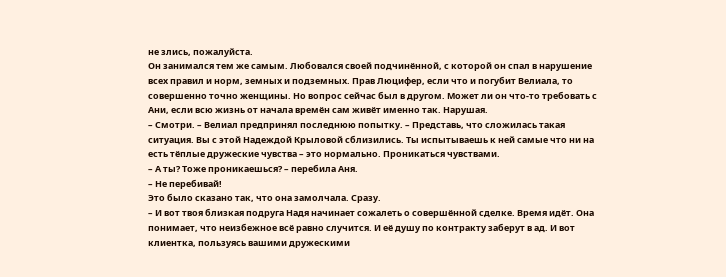не злись, пожалуйста.
Он занимался тем же самым. Любовался своей подчинённой, с которой он спал в нарушение всех правил и норм, земных и подземных. Прав Люцифер, если что и погубит Велиала, то совершенно точно женщины. Но вопрос сейчас был в другом. Может ли он что-то требовать с Ани, если всю жизнь от начала времён сам живёт именно так. Нарушая.
– Смотри. – Велиал предпринял последнюю попытку. – Представь, что сложилась такая ситуация. Вы с этой Надеждой Крыловой сблизились. Ты испытываешь к ней самые что ни на есть тёплые дружеские чувства – это нормально. Проникаться чувствами.
– А ты? Тоже проникаешься? – перебила Аня.
– Не перебивай!
Это было сказано так, что она замолчала. Сразу.
– И вот твоя близкая подруга Надя начинает сожалеть о совершённой сделке. Время идёт. Она понимает, что неизбежное всё равно случится. И её душу по контракту заберут в ад. И вот клиентка, пользуясь вашими дружескими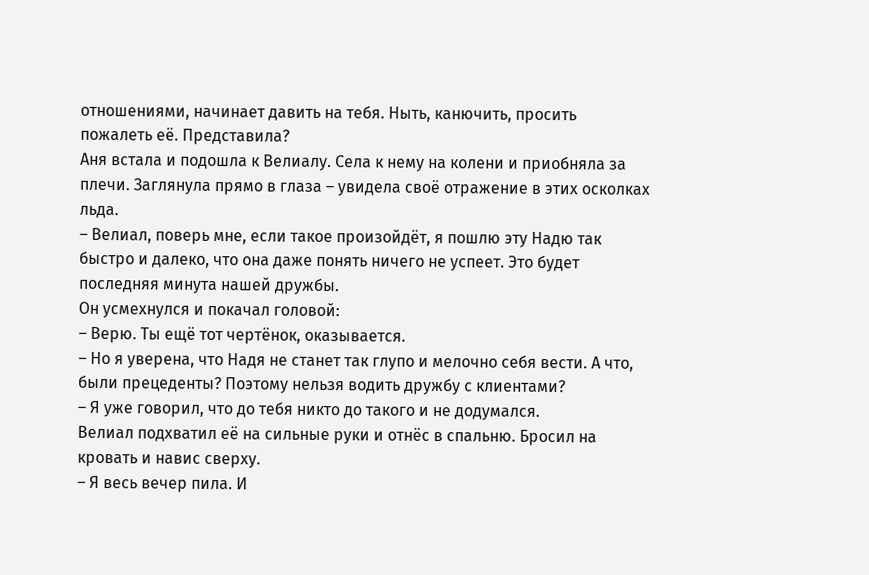отношениями, начинает давить на тебя. Ныть, канючить, просить пожалеть её. Представила?
Аня встала и подошла к Велиалу. Села к нему на колени и приобняла за плечи. Заглянула прямо в глаза – увидела своё отражение в этих осколках льда.
– Велиал, поверь мне, если такое произойдёт, я пошлю эту Надю так быстро и далеко, что она даже понять ничего не успеет. Это будет последняя минута нашей дружбы.
Он усмехнулся и покачал головой:
– Верю. Ты ещё тот чертёнок, оказывается.
– Но я уверена, что Надя не станет так глупо и мелочно себя вести. А что, были прецеденты? Поэтому нельзя водить дружбу с клиентами?
– Я уже говорил, что до тебя никто до такого и не додумался.
Велиал подхватил её на сильные руки и отнёс в спальню. Бросил на кровать и навис сверху.
– Я весь вечер пила. И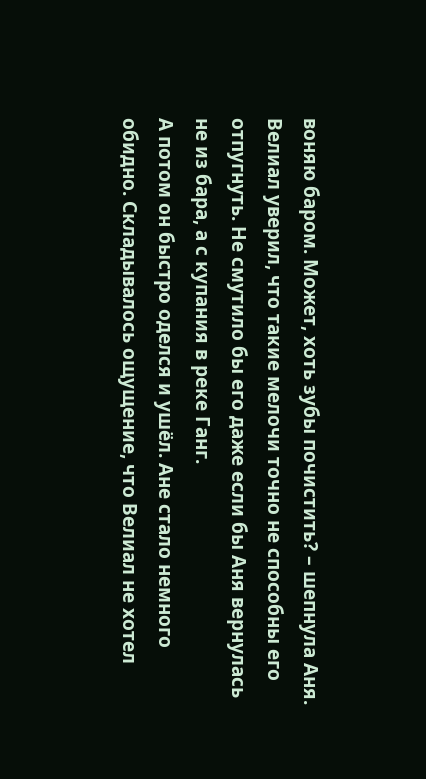воняю баром. Может, хоть зубы почистить? – шепнула Аня.
Велиал уверил, что такие мелочи точно не способны его отпугнуть. Не смутило бы его даже если бы Аня вернулась не из бара, а с купания в реке Ганг.
А потом он быстро оделся и ушёл. Ане стало немного обидно. Складывалось ощущение, что Велиал не хотел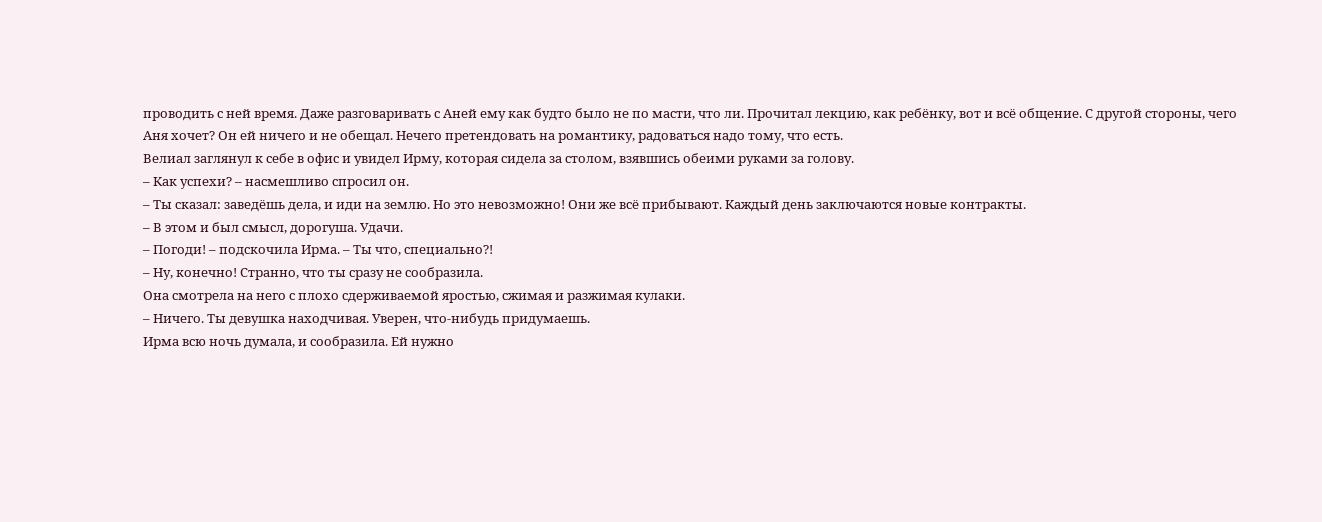проводить с ней время. Даже разговаривать с Аней ему как будто было не по масти, что ли. Прочитал лекцию, как ребёнку, вот и всё общение. С другой стороны, чего Аня хочет? Он ей ничего и не обещал. Нечего претендовать на романтику, радоваться надо тому, что есть.
Велиал заглянул к себе в офис и увидел Ирму, которая сидела за столом, взявшись обеими руками за голову.
– Как успехи? – насмешливо спросил он.
– Ты сказал: заведёшь дела, и иди на землю. Но это невозможно! Они же всё прибывают. Каждый день заключаются новые контракты.
– В этом и был смысл, дорогуша. Удачи.
– Погоди! – подскочила Ирма. – Ты что, специально?!
– Ну, конечно! Странно, что ты сразу не сообразила.
Она смотрела на него с плохо сдерживаемой яростью, сжимая и разжимая кулаки.
– Ничего. Ты девушка находчивая. Уверен, что-нибудь придумаешь.
Ирма всю ночь думала, и сообразила. Ей нужно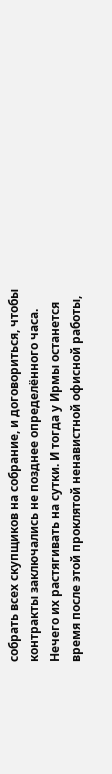собрать всех скупщиков на собрание, и договориться, чтобы контракты заключались не позднее определённого часа. Нечего их растягивать на сутки. И тогда у Ирмы останется время после этой проклятой ненавистной офисной работы,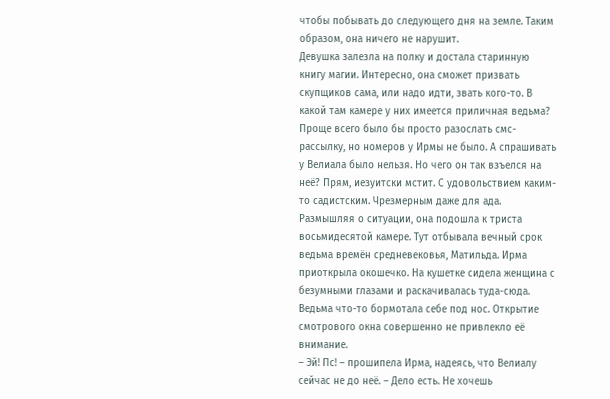чтобы побывать до следующего дня на земле. Таким образом, она ничего не нарушит.
Девушка залезла на полку и достала старинную книгу магии. Интересно, она сможет призвать скупщиков сама, или надо идти, звать кого-то. В какой там камере у них имеется приличная ведьма?
Проще всего было бы просто разослать смс-рассылку, но номеров у Ирмы не было. А спрашивать у Велиала было нельзя. Но чего он так взъелся на неё? Прям, иезуитски мстит. С удовольствием каким-то садистским. Чрезмерным даже для ада.
Размышляя о ситуации, она подошла к триста восьмидесятой камере. Тут отбывала вечный срок ведьма времён средневековья, Матильда. Ирма приоткрыла окошечко. На кушетке сидела женщина с безумными глазами и раскачивалась туда-сюда. Ведьма что-то бормотала себе под нос. Открытие смотрового окна совершенно не привлекло её внимание.
– Эй! Пс! – прошипела Ирма, надеясь, что Велиалу сейчас не до неё. – Дело есть. Не хочешь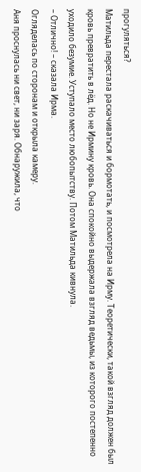прогуляться?
Матильда перестала раскачиваться и бормотать, и посмотрела на Ирму. Теоретически, такой взгляд должен был кровь превратить в лёд. Но не Ирмину кровь. Она спокойно выдержала взгляд ведьмы, из которого постепенно уходило безумие. Уступало место любопытству. Потом Матильда кивнула.
– Отлично! – сказала Ирма.
Огляделась по сторонам и открыла камеру.
Аня проснулась ни свет, ни заря. Обнаружила, что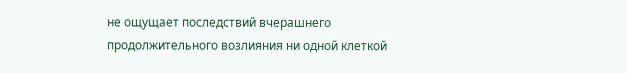не ощущает последствий вчерашнего продолжительного возлияния ни одной клеткой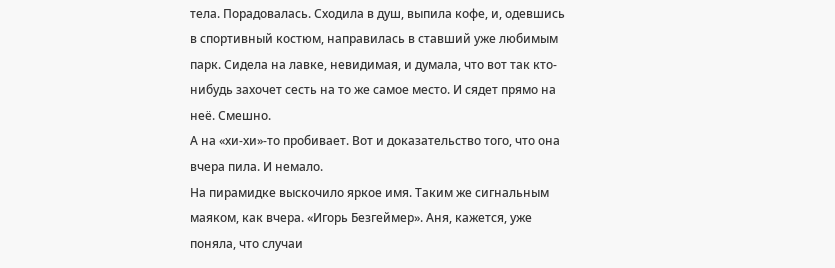тела. Порадовалась. Сходила в душ, выпила кофе, и, одевшись в спортивный костюм, направилась в ставший уже любимым парк. Сидела на лавке, невидимая, и думала, что вот так кто-нибудь захочет сесть на то же самое место. И сядет прямо на неё. Смешно.
А на «хи-хи»-то пробивает. Вот и доказательство того, что она вчера пила. И немало.
На пирамидке выскочило яркое имя. Таким же сигнальным маяком, как вчера. «Игорь Безгеймер». Аня, кажется, уже поняла, что случаи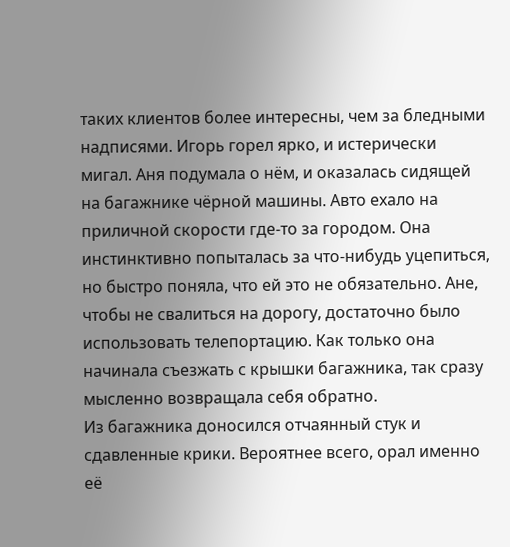таких клиентов более интересны, чем за бледными надписями. Игорь горел ярко, и истерически мигал. Аня подумала о нём, и оказалась сидящей на багажнике чёрной машины. Авто ехало на приличной скорости где-то за городом. Она инстинктивно попыталась за что-нибудь уцепиться, но быстро поняла, что ей это не обязательно. Ане, чтобы не свалиться на дорогу, достаточно было использовать телепортацию. Как только она начинала съезжать с крышки багажника, так сразу мысленно возвращала себя обратно.
Из багажника доносился отчаянный стук и сдавленные крики. Вероятнее всего, орал именно её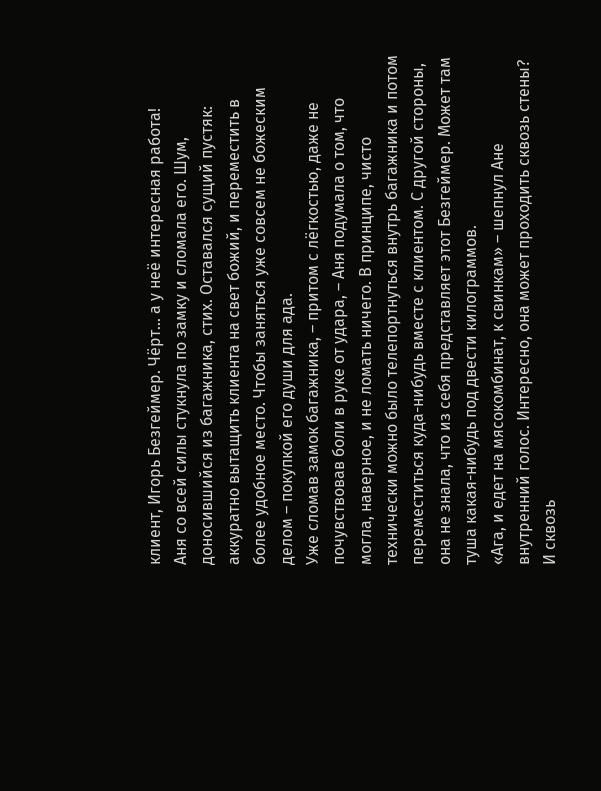клиент, Игорь Безгеймер. Чёрт… а у неё интересная работа!
Аня со всей силы стукнула по замку и сломала его. Шум, доносившийся из багажника, стих. Оставался сущий пустяк: аккуратно вытащить клиента на свет божий, и переместить в более удобное место. Чтобы заняться уже совсем не божеским делом – покупкой его души для ада.
Уже сломав замок багажника, – притом с лёгкостью, даже не почувствовав боли в руке от удара, – Аня подумала о том, что могла, наверное, и не ломать ничего. В принципе, чисто технически можно было телепортнуться внутрь багажника и потом переместиться куда-нибудь вместе с клиентом. С другой стороны, она не знала, что из себя представляет этот Безгеймер. Может там туша какая-нибудь под двести килограммов.
«Ага, и едет на мясокомбинат, к свинкам» – шепнул Ане внутренний голос. Интересно, она может проходить сквозь стены? И сквозь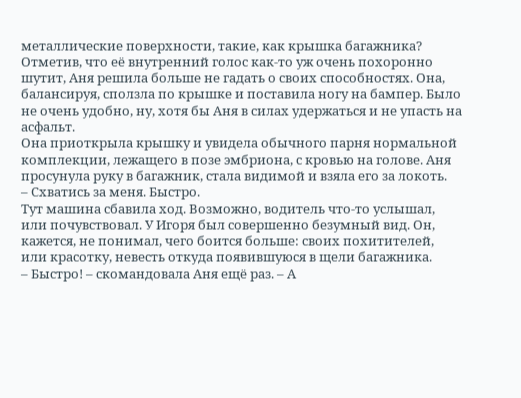металлические поверхности, такие, как крышка багажника?
Отметив, что её внутренний голос как-то уж очень похоронно шутит, Аня решила больше не гадать о своих способностях. Она, балансируя, сползла по крышке и поставила ногу на бампер. Было не очень удобно, ну, хотя бы Аня в силах удержаться и не упасть на асфальт.
Она приоткрыла крышку и увидела обычного парня нормальной комплекции, лежащего в позе эмбриона, с кровью на голове. Аня просунула руку в багажник, стала видимой и взяла его за локоть.
– Схватись за меня. Быстро.
Тут машина сбавила ход. Возможно, водитель что-то услышал, или почувствовал. У Игоря был совершенно безумный вид. Он, кажется, не понимал, чего боится больше: своих похитителей, или красотку, невесть откуда появившуюся в щели багажника.
– Быстро! – скомандовала Аня ещё раз. – А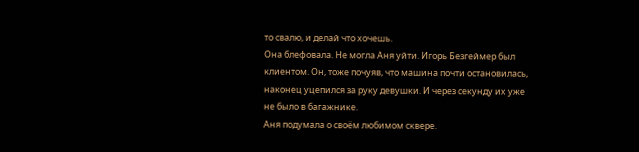то свалю, и делай что хочешь.
Она блефовала. Не могла Аня уйти. Игорь Безгеймер был клиентом. Он, тоже почуяв, что машина почти остановилась, наконец уцепился за руку девушки. И через секунду их уже не было в багажнике.
Аня подумала о своём любимом сквере.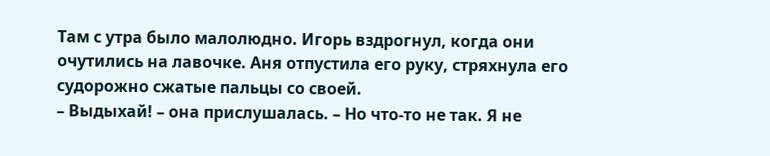Там с утра было малолюдно. Игорь вздрогнул, когда они очутились на лавочке. Аня отпустила его руку, стряхнула его судорожно сжатые пальцы со своей.
– Выдыхай! – она прислушалась. – Но что-то не так. Я не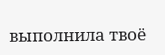выполнила твоё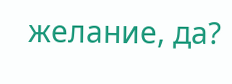желание, да?